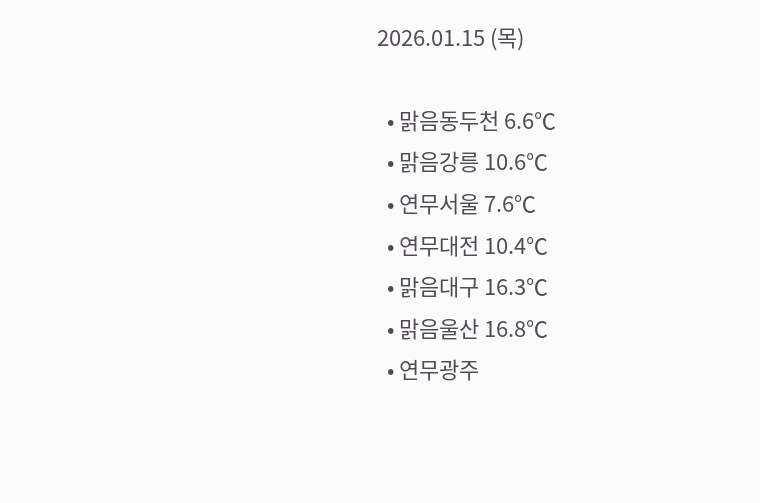2026.01.15 (목)

  • 맑음동두천 6.6℃
  • 맑음강릉 10.6℃
  • 연무서울 7.6℃
  • 연무대전 10.4℃
  • 맑음대구 16.3℃
  • 맑음울산 16.8℃
  • 연무광주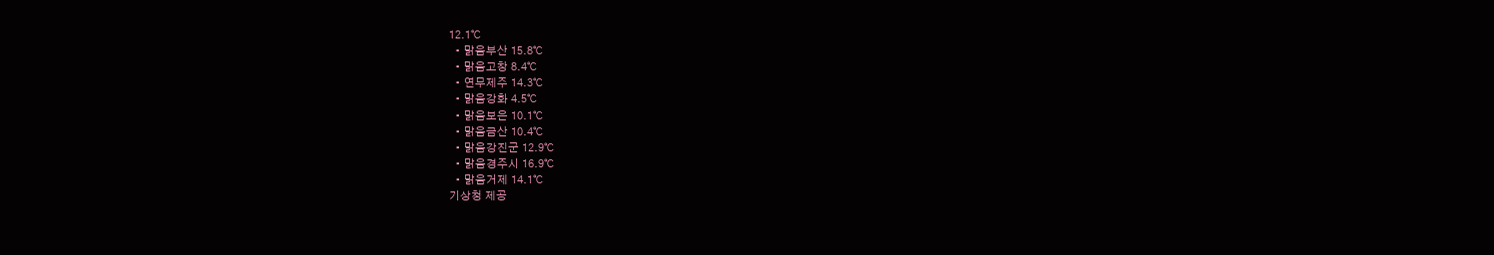12.1℃
  • 맑음부산 15.8℃
  • 맑음고창 8.4℃
  • 연무제주 14.3℃
  • 맑음강화 4.5℃
  • 맑음보은 10.1℃
  • 맑음금산 10.4℃
  • 맑음강진군 12.9℃
  • 맑음경주시 16.9℃
  • 맑음거제 14.1℃
기상청 제공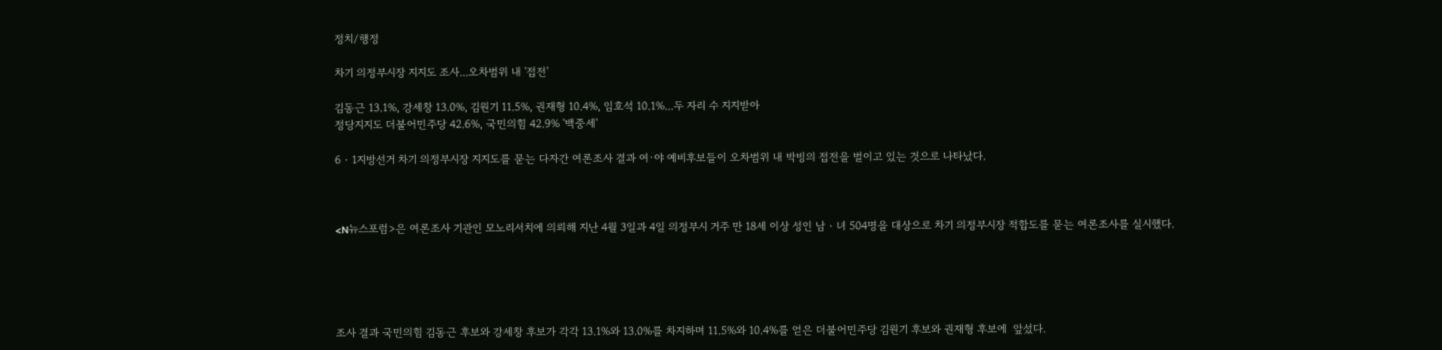정치/행정

차기 의정부시장 지지도 조사...오차범위 내 '접전'

김동근 13.1%, 강세창 13.0%, 김원기 11.5%, 권재형 10.4%, 임호석 10.1%...두 자리 수 지지받아
정당지지도 더불어민주당 42.6%, 국민의힘 42.9% '백중세'

6‧1지방선거 차기 의정부시장 지지도를 묻는 다자간 여론조사 결과 여·야 예비후보들이 오차범위 내 박빙의 접전을 벌이고 있는 것으로 나타났다.



<N뉴스포럼>은 여론조사 기관인 모노리서치에 의뢰해 지난 4월 3일과 4일 의정부시 거주 만 18세 이상 성인 남‧녀 504명을 대상으로 차기 의정부시장 적합도를 묻는 여론조사를 실시했다.





조사 결과 국민의힘 김동근 후보와 강세창 후보가 각각 13.1%와 13.0%를 차지하며 11.5%와 10.4%를 얻은 더불어민주당 김원기 후보와 권재형 후보에  앞섰다.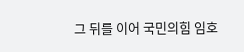그 뒤를 이어 국민의힘 임호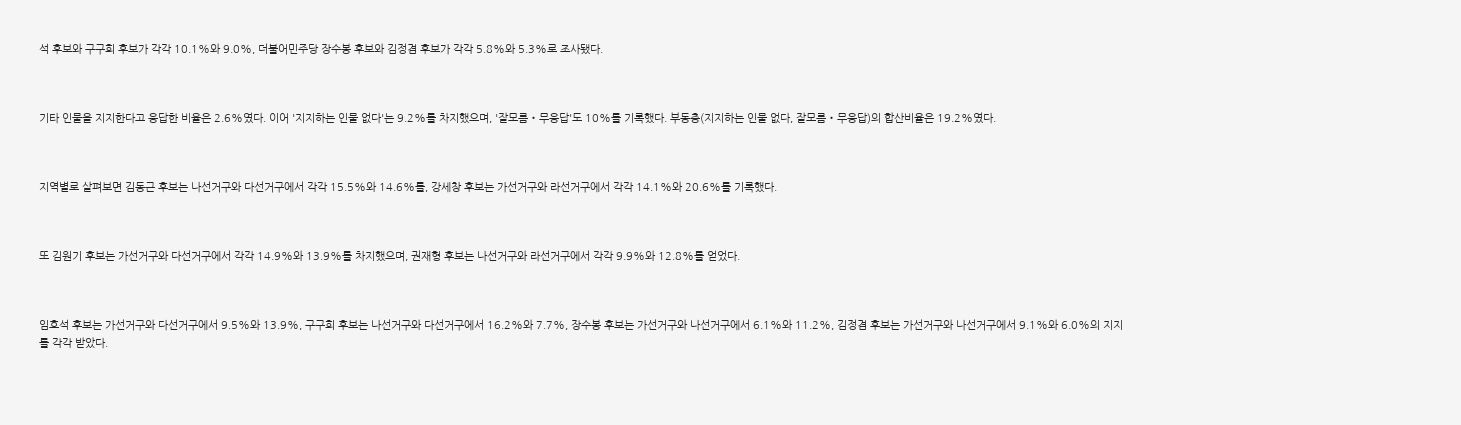석 후보와 구구회 후보가 각각 10.1%와 9.0%, 더불어민주당 장수봉 후보와 김정겸 후보가 각각 5.8%와 5.3%로 조사됐다.



기타 인물을 지지한다고 응답한 비율은 2.6%였다. 이어 '지지하는 인물 없다'는 9.2%를 차지했으며, '잘모름‧무응답'도 10%를 기록했다. 부동층(지지하는 인물 없다, 잘모름‧무응답)의 합산비율은 19.2%였다.



지역별로 살펴보면 김동근 후보는 나선거구와 다선거구에서 각각 15.5%와 14.6%를, 강세창 후보는 가선거구와 라선거구에서 각각 14.1%와 20.6%를 기록했다.



또 김원기 후보는 가선거구와 다선거구에서 각각 14.9%와 13.9%를 차지했으며, 권재형 후보는 나선거구와 라선거구에서 각각 9.9%와 12.8%를 얻었다.



임호석 후보는 가선거구와 다선거구에서 9.5%와 13.9%, 구구회 후보는 나선거구와 다선거구에서 16.2%와 7.7%, 장수봉 후보는 가선거구와 나선거구에서 6.1%와 11.2%, 김정겸 후보는 가선거구와 나선거구에서 9.1%와 6.0%의 지지를 각각 받았다.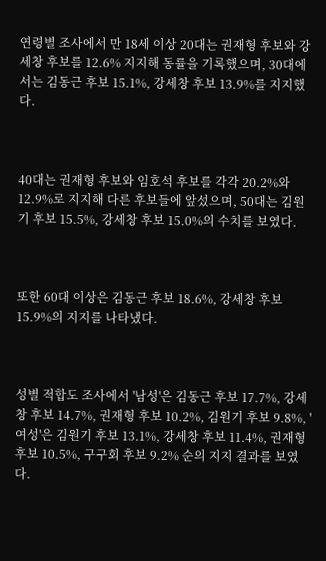연령별 조사에서 만 18세 이상 20대는 권재형 후보와 강세창 후보를 12.6% 지지해 동률을 기록했으며, 30대에서는 김동근 후보 15.1%, 강세창 후보 13.9%를 지지했다.



40대는 권재형 후보와 임호석 후보를 각각 20.2%와 12.9%로 지지해 다른 후보들에 앞섰으며, 50대는 김원기 후보 15.5%, 강세창 후보 15.0%의 수치를 보였다.



또한 60대 이상은 김동근 후보 18.6%, 강세창 후보 15.9%의 지지를 나타냈다.



성별 적합도 조사에서 '남성'은 김동근 후보 17.7%, 강세창 후보 14.7%, 권재형 후보 10.2%, 김원기 후보 9.8%, '여성'은 김원기 후보 13.1%, 강세창 후보 11.4%, 권재형 후보 10.5%, 구구회 후보 9.2% 순의 지지 결과를 보였다.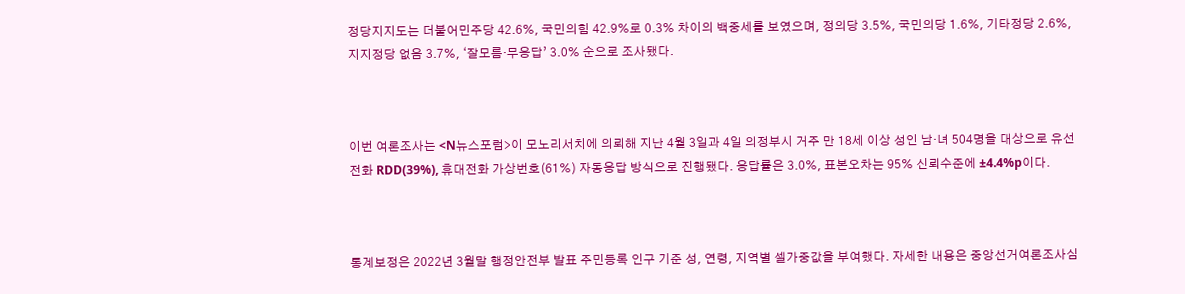정당지지도는 더불어민주당 42.6%, 국민의힘 42.9%로 0.3% 차이의 백중세를 보였으며, 정의당 3.5%, 국민의당 1.6%, 기타정당 2.6%, 지지정당 없음 3.7%, ‘잘모름‧무응답’ 3.0% 순으로 조사됐다.



이번 여론조사는 <N뉴스포럼>이 모노리서치에 의뢰해 지난 4월 3일과 4일 의정부시 거주 만 18세 이상 성인 남‧녀 504명을 대상으로 유선전화 RDD(39%), 휴대전화 가상번호(61%) 자동응답 방식으로 진행됐다. 응답률은 3.0%, 표본오차는 95% 신뢰수준에 ±4.4%p이다.



통계보정은 2022년 3월말 행정안전부 발표 주민등록 인구 기준 성, 연령, 지역별 셀가중값을 부여했다. 자세한 내용은 중앙선거여론조사심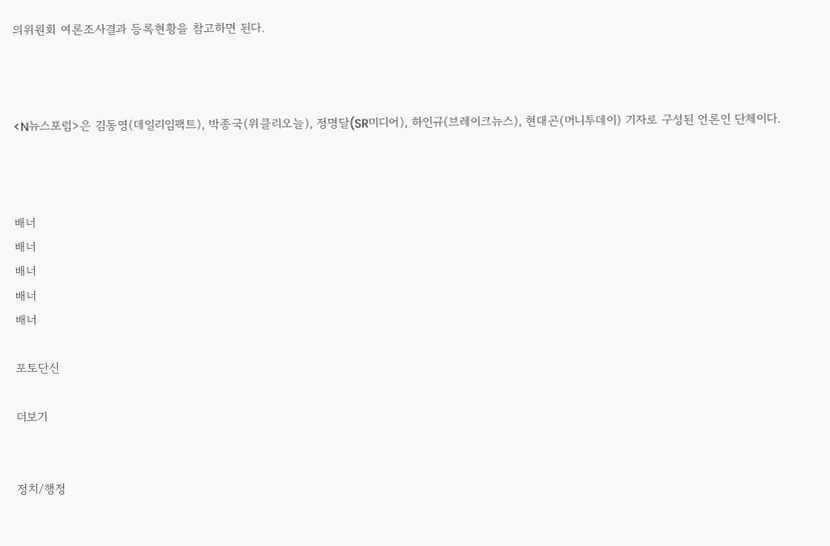의위원회 여론조사결과 등록현황을 참고하면 된다.



<N뉴스포럼>은 김동영(데일리임팩트), 박종국(위클리오늘), 정명달(SR미디어), 하인규(브레이크뉴스), 현대곤(머니투데이) 기자로 구성된 언론인 단체이다.



배너
배너
배너
배너
배너

포토단신

더보기


정치/행정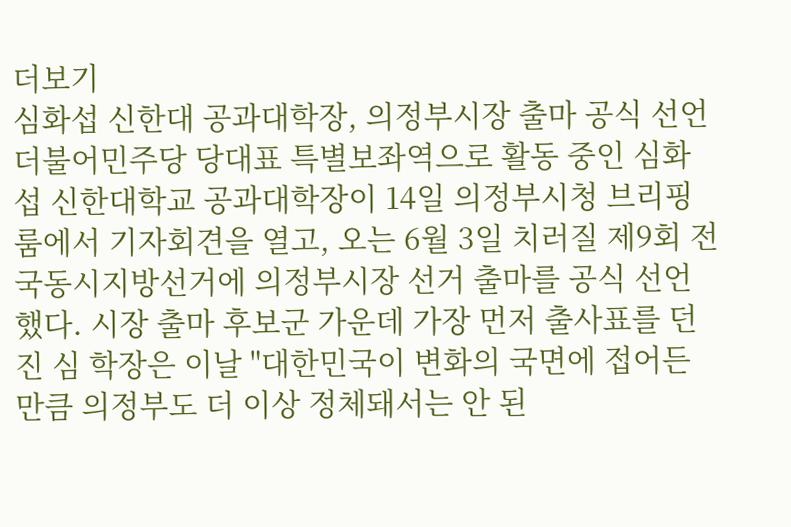더보기
심화섭 신한대 공과대학장, 의정부시장 출마 공식 선언
더불어민주당 당대표 특별보좌역으로 활동 중인 심화섭 신한대학교 공과대학장이 14일 의정부시청 브리핑룸에서 기자회견을 열고, 오는 6월 3일 치러질 제9회 전국동시지방선거에 의정부시장 선거 출마를 공식 선언했다. 시장 출마 후보군 가운데 가장 먼저 출사표를 던진 심 학장은 이날 "대한민국이 변화의 국면에 접어든 만큼 의정부도 더 이상 정체돼서는 안 된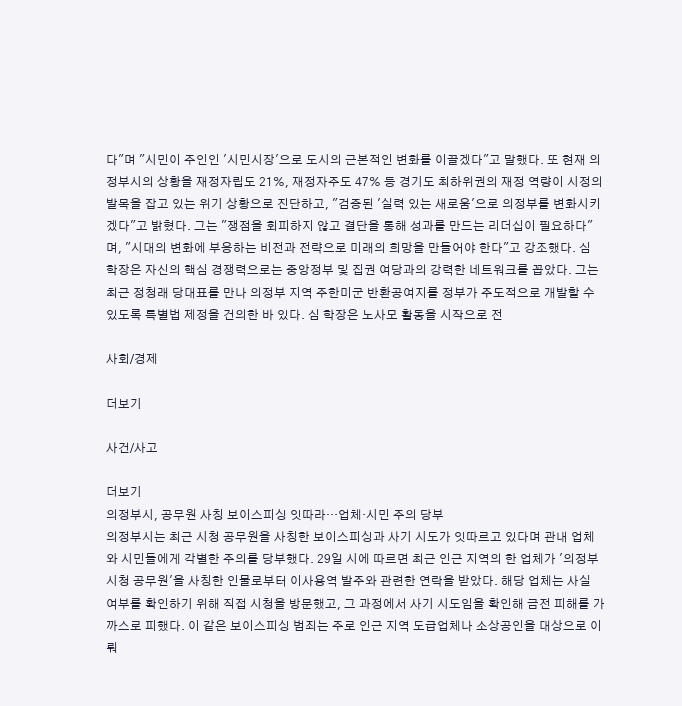다"며 "시민이 주인인 '시민시장'으로 도시의 근본적인 변화를 이끌겠다"고 말했다. 또 현재 의정부시의 상황을 재정자립도 21%, 재정자주도 47% 등 경기도 최하위권의 재정 역량이 시정의 발목을 잡고 있는 위기 상황으로 진단하고, "검증된 '실력 있는 새로움'으로 의정부를 변화시키겠다"고 밝혔다. 그는 "쟁점을 회피하지 않고 결단을 통해 성과를 만드는 리더십이 필요하다"며, "시대의 변화에 부응하는 비전과 전략으로 미래의 희망을 만들어야 한다"고 강조했다. 심 학장은 자신의 핵심 경쟁력으로는 중앙정부 및 집권 여당과의 강력한 네트워크를 꼽았다. 그는 최근 정청래 당대표를 만나 의정부 지역 주한미군 반환공여지를 정부가 주도적으로 개발할 수 있도록 특별법 제정을 건의한 바 있다. 심 학장은 노사모 활동을 시작으로 전

사회/경제

더보기

사건/사고

더보기
의정부시, 공무원 사칭 보이스피싱 잇따라…업체·시민 주의 당부
의정부시는 최근 시청 공무원을 사칭한 보이스피싱과 사기 시도가 잇따르고 있다며 관내 업체와 시민들에게 각별한 주의를 당부했다. 29일 시에 따르면 최근 인근 지역의 한 업체가 '의정부시청 공무원'을 사칭한 인물로부터 이사용역 발주와 관련한 연락을 받았다. 해당 업체는 사실 여부를 확인하기 위해 직접 시청을 방문했고, 그 과정에서 사기 시도임을 확인해 금전 피해를 가까스로 피했다. 이 같은 보이스피싱 범죄는 주로 인근 지역 도급업체나 소상공인을 대상으로 이뤄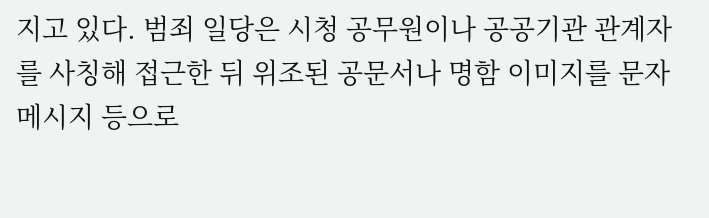지고 있다. 범죄 일당은 시청 공무원이나 공공기관 관계자를 사칭해 접근한 뒤 위조된 공문서나 명함 이미지를 문자메시지 등으로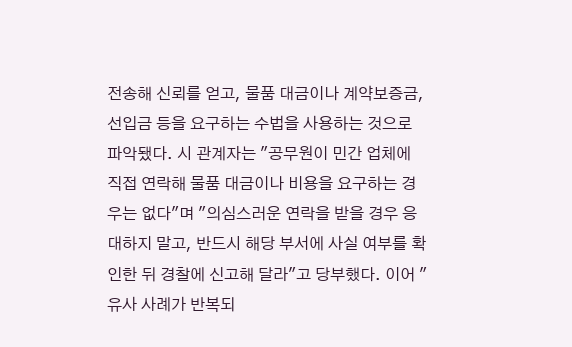전송해 신뢰를 얻고, 물품 대금이나 계약보증금, 선입금 등을 요구하는 수법을 사용하는 것으로 파악됐다. 시 관계자는 "공무원이 민간 업체에 직접 연락해 물품 대금이나 비용을 요구하는 경우는 없다"며 "의심스러운 연락을 받을 경우 응대하지 말고, 반드시 해당 부서에 사실 여부를 확인한 뒤 경찰에 신고해 달라"고 당부했다. 이어 "유사 사례가 반복되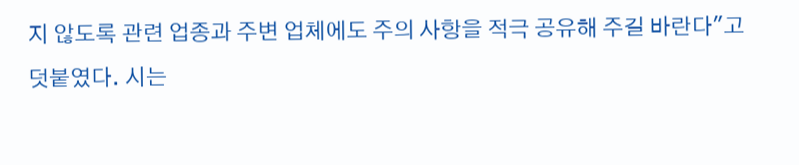지 않도록 관련 업종과 주변 업체에도 주의 사항을 적극 공유해 주길 바란다"고 덧붙였다. 시는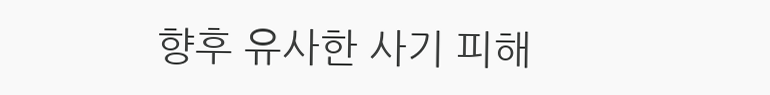향후 유사한 사기 피해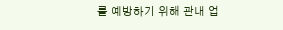를 예방하기 위해 관내 업